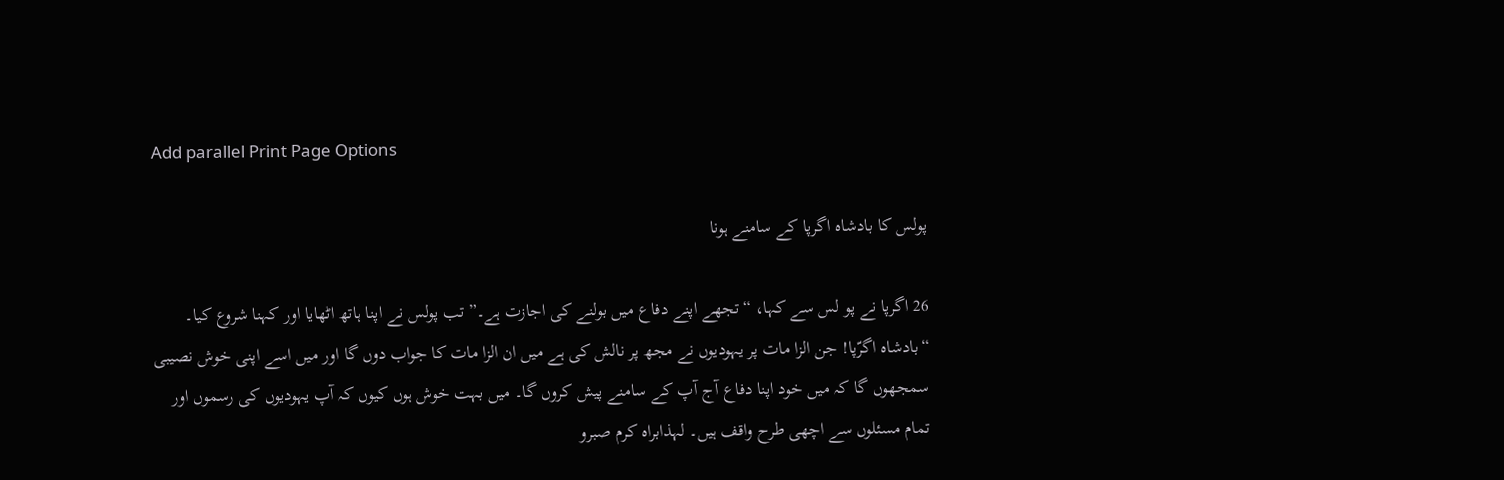Add parallel Print Page Options

پولس کا بادشاہ اگرپا کے سامنے ہونا

26 اگرپا نے پو لس سے کہا، “تجھے اپنے دفاع میں بولنے کی اجازت ہے۔” تب پولس نے اپنا ہاتھ اٹھایا اور کہنا شروع کیا۔ “بادشاہ اگرّپا! جن الزا مات پر یہودیوں نے مجھ پر نالش کی ہے میں ان الزا مات کا جواب دوں گا اور میں اسے اپنی خوش نصیبی سمجھوں گا کہ میں خود اپنا دفاع آج آپ کے سامنے پیش کروں گا۔ میں بہت خوش ہوں کیوں کہ آپ یہودیوں کی رسموں اور تمام مسئلوں سے اچھی طرح واقف ہیں۔ لہذابراہ کرم صبرو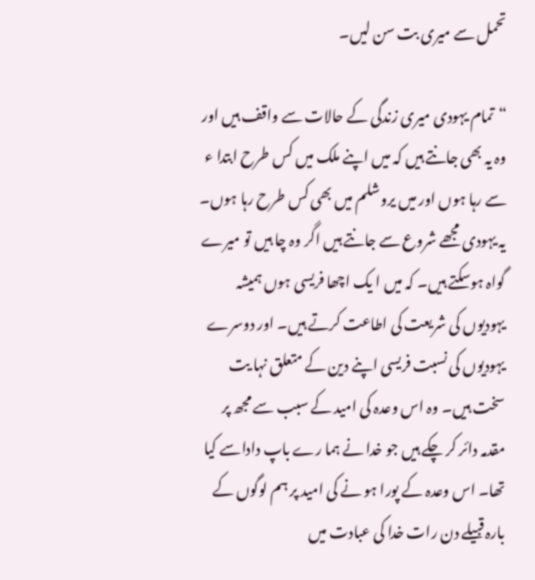تحمل سے میری بت سن لیں۔

“تمام یہودی میری زندگی کے حالات سے واقف ہیں اور وہ یہ بھی جانتے ہیں کہ میں اپنے ملک میں کس طرح ابتدا ء سے رہا ہوں اور میں یروشلم میں بھی کس طرح رہا ہوں۔ یہ یہودی مجھے شروع سے جانتے ہیں اگر وہ چا ہیں تو میرے گواہ ہوسکتے ہیں۔ کہ میں ا یک اچھا فریسی ہوں ہمیشہ یہودیوں کی شریعت کی اطاعت کرتے ہیں۔ اور دوسرے یہودیوں کی نسبت فریسی اپنے دین کے متعلق نہا یت سخت ہیں۔ وہ اس وعدہ کی امید کے سبب سے مجھ پر مقدمہ دائر کر چکے ہیں جو خدا نے ہما رے باپ داداسے کیا تھا۔ اس وعدہ کے پورا ہو نے کی امید پر ہم لوگوں کے بارہ قبیلے دن رات خدا کی عبادت میں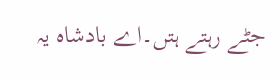جٹے رہتے ہتں۔اے بادشاہ یہ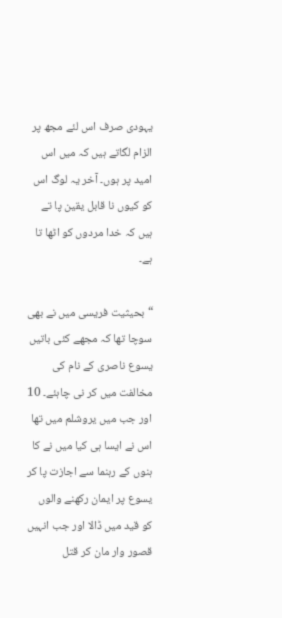یہودی صرف اس لئے مجھ پر الزام لگاتے ہیں کہ میں اس امید پر ہوں۔ آخر یہ لوگ اس کو کیوں نا قابل یقین پا تے ہیں کہ خدا مردوں کو اٹھا تا ہے۔

“بحیثیت فریسی میں نے بھی سوچا تھا کہ مجھے کئی باتیں یسوع ناصری کے نام کی مخالفت میں کر نی چاہئے۔ 10 اور جب میں یروشلم میں تھا اس نے ایسا ہی کیا میں نے کا ہنوں کے رہنما سے اجازت پا کر یسوع پر ایمان رکھنے والوں کو قید میں ڈالا اور جب انہیں قصور وار مان کر قتل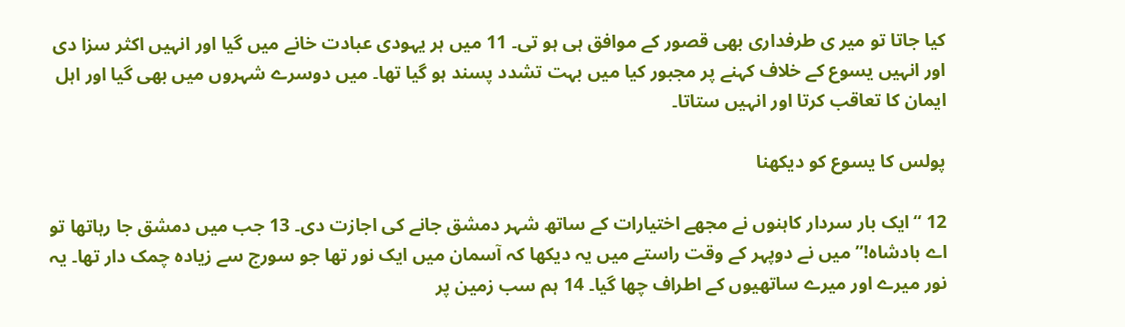کیا جاتا تو میر ی طرفداری بھی قصور کے موافق ہی ہو تی۔ 11 میں ہر یہودی عبادت خانے میں گیا اور انہیں اکثر سزا دی اور انہیں یسوع کے خلاف کہنے پر مجبور کیا میں بہت تشدد پسند ہو گیا تھا۔ میں دوسرے شہروں میں بھی گیا اور اہل ایمان کا تعاقب کرتا اور انہیں ستاتا۔

پولس کا یسوع کو دیکھنا

12 “ایک بار سردار کاہنوں نے مجھے اختیارات کے ساتھ شہر دمشق جانے کی اجازت دی۔ 13 جب میں دمشق جا رہاتھا تو اے بادشاہ!” میں نے دوپہر کے وقت راستے میں یہ دیکھا کہ آسمان میں ایک نور تھا جو سورج سے زیادہ چمک دار تھا۔ یہ نور میرے اور میرے ساتھیوں کے اطراف چھا گیا۔ 14 ہم سب زمین پر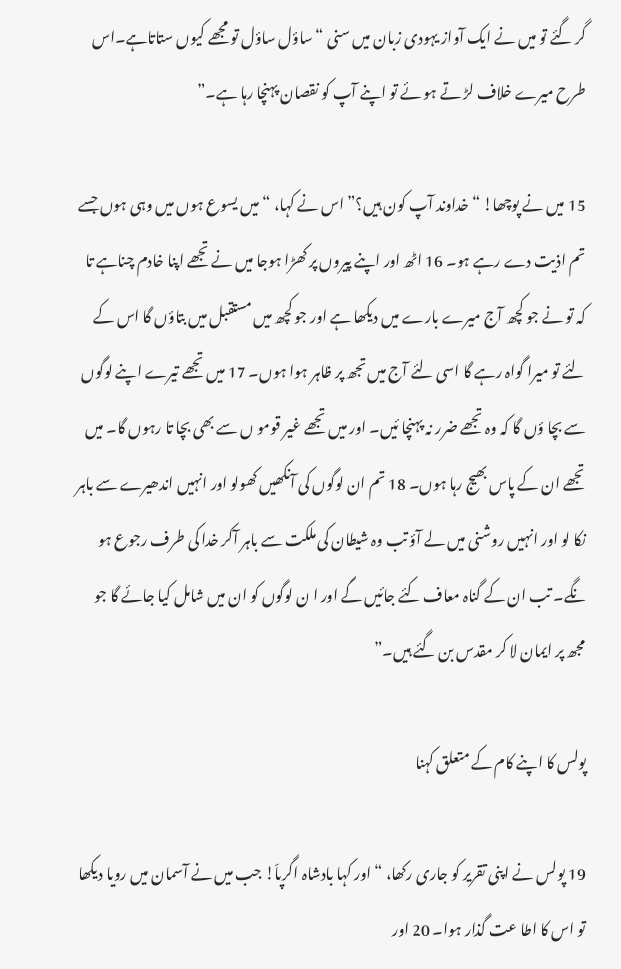گر گئے تو میں نے ایک آواز یہودی زبان میں سنی “ساؤل ساؤل تو مجھے کیوں ستاتاہے۔اس طرح میرے خلاف لڑ تے ہو ئے تو اپنے آپ کو نقصان پہنچا رہا ہے۔”

15 میں نے پوچھا! “خداوند آپ کون ہیں؟” اس نے کہا، “میں یسوع ہوں میں وہی ہوں جسے تم اذیت دے رہے ہو۔ 16 اٹھ اور اپنے پیروں پر کھڑا ہوجا میں نے تجھے اپنا خادم چناہے تا کہ تو نے جو کچھ آج میرے بارے میں دیکھا ہے اور جو کچھ میں مستقبل میں بتاؤں گا اس کے لئے تو میرا گواہ رہے گا اسی لئے آج میں تجھ پر ظاہر ہوا ہوں۔ 17 میں تجھے تیرے اپنے لوگوں سے بچا ؤں گا کہ وہ تجھے ضرر نہ پہنچا ئیں۔ اور میں تجھے غیر قومو ں سے بھی بچا تا رہوں گا۔ میں تجھے ان کے پاس بھیج رہا ہوں۔ 18 تم ان لوگوں کی آنکھیں کھولو اور انہیں اندھیرے سے باہر نکا لو اور انہیں روشنی میں لے آؤ تب وہ شیطان کی ملکت سے باہر آکر خدا کی طرف رجوع ہو نگے۔ تب ان کے گناہ معاف کئے جائیں گے اور ا ن لوگوں کو ان میں شامل کیا جائے گا جو مجھ پر ایمان لا کر مقدس بن گئے ہیں۔”

پولس کا اپنے کام کے متعلق کہنا

19 پولس نے اپنی تقریر کو جاری رکھا، “اور کہا بادشاہ اگرپاّ! جب میں نے آسمان میں رویا دیکھا تو اس کا اطا عت گذار ہوا۔ 20 اور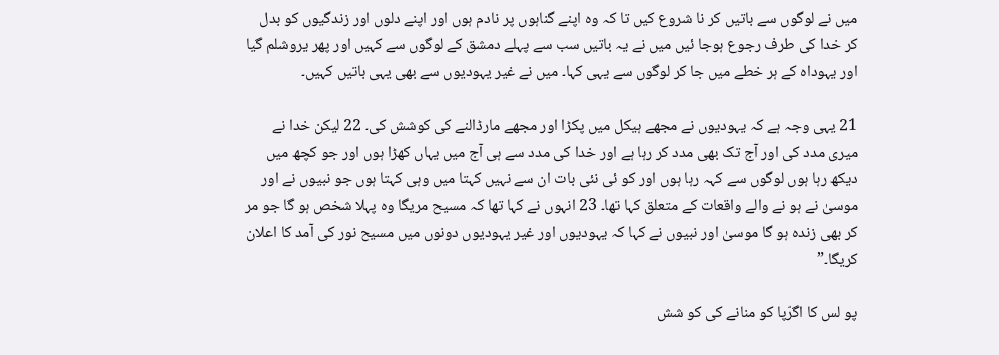میں نے لوگوں سے باتیں کر نا شروع کیں تا کہ وہ اپنے گناہوں پر نادم ہوں اور اپنے دلوں اور زندگیوں کو بدل کر خدا کی طرف رجوع ہوجا ئیں میں نے یہ باتیں سب سے پہلے دمشق کے لوگوں سے کہیں اور پھر یروشلم گیا اور یہوداہ کے ہر خطے میں جا کر لوگوں سے یہی کہا۔ میں نے غیر یہودیوں سے بھی یہی باتیں کہیں۔

21 یہی وجہ ہے کہ یہودیوں نے مجھے ہیکل میں پکڑا اور مجھے مارڈالنے کی کوشش کی۔ 22 لیکن خدا نے میری مدد کی اور آج تک بھی مدد کر رہا ہے اور خدا کی مدد سے ہی آج میں یہاں کھڑا ہوں اور جو کچھ میں دیکھ رہا ہوں لوگوں سے کہہ رہا ہوں اور کو ئی نئی بات ان سے نہیں کہتا میں وہی کہتا ہوں جو نبیوں نے اور موسیٰ نے ہو نے والے واقعات کے متعلق کہا تھا۔ 23 انہوں نے کہا تھا کہ مسیح مریگا وہ پہلا شخص ہو گا جو مر کر بھی زندہ ہو گا موسیٰ اور نبیوں نے کہا کہ یہودیوں اور غیر یہودیوں دونوں میں مسیح نور کی آمد کا اعلان کریگا۔”

پو لس کا اگرّپا کو منانے کی کو شش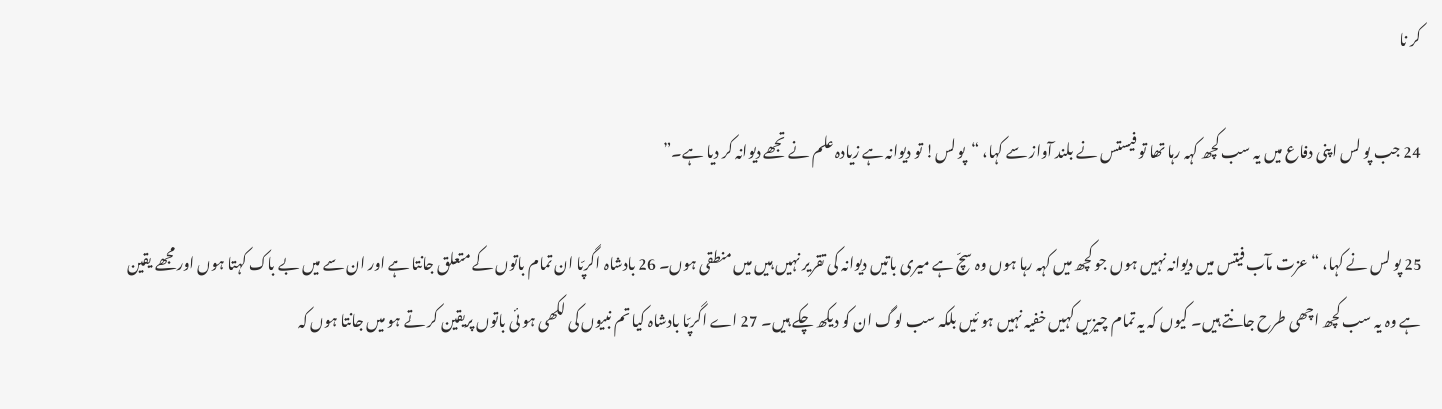کر نا

24 جب پو لس اپنی دفاع میں یہ سب کچھ کہہ رہا تھا تو فیستس نے بلند آواز سے کہا، “پو لس! تو دیوانہ ہے زیادہ علم نے تجھے دیوانہ کر دیا ہے۔”

25 پو لس نے کہا، “عزت مآب فیتس میں دیوانہ نہیں ہوں جو کچھ میں کہہ رہا ہوں وہ سچّ ہے میری باتیں دیوانہ کی تقریر نہیں ہیں میں منطقی ہوں۔ 26 بادشاہ اگرپّا ان تمام باتوں کے متعلق جانتا ہے اور ان سے میں بے باک کہتا ہوں اور مجھے یقین ہے وہ یہ سب کچھ اچھی طرح جانتے ہیں۔ کیوں کہ یہ تمام چیزیں کہیں خفیہ نہیں ہو ئیں بلکہ سب لوگ ان کو دیکھ چکے ہیں۔ 27 اے اگرپّا بادشاہ کیا تم نبیوں کی لکھی ہو ئی باتوں پریقین کر تے ہو میں جانتا ہوں کہ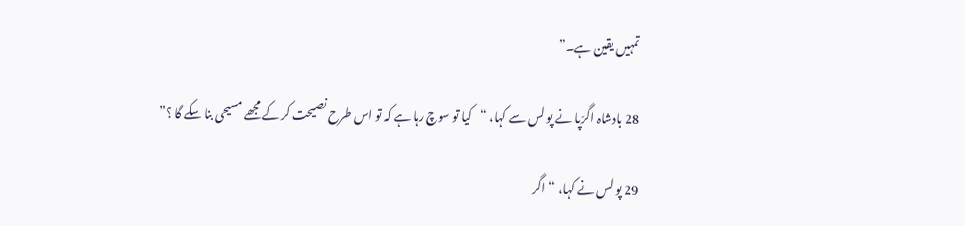تمہیں یقین ہے۔”

28 بادشاہ اگرّپا نے پو لس سے کہا، “کیا تو سوچ رہا ہے کہ تو اس طرح نصیحت کر کے مجھے مسیحی بنا سکے گا ؟”

29 پو لس نے کہا، “اگر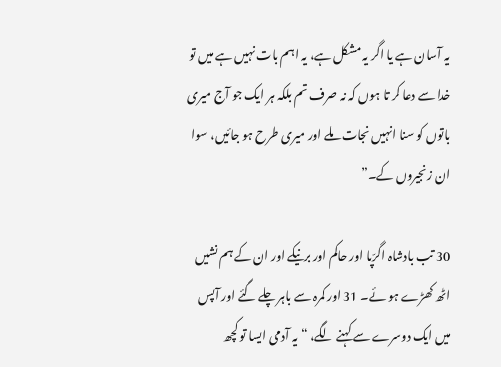یہ آسان ہے یا اگر یہ مشکل ہے، یہ اہم بات نہیں ہے میں تو خدا سے دعا کر تا ہوں کہ نہ صرف تم بلکہ ہر ایک جو آج میری باتوں کو سنا انہیں نجات ملے اور میری طرح ہو جائیں، سوا ان زنجیروں کے۔”

30 تب بادشاہ اگرّپا اور حاکم اور برنیکے اور ان کے ہم نشیں اٹھ کھڑے ہو ئے۔ 31 اور کمرہ سے باہر چلے گئے اور آپس میں ایک دوسرے سے کہنے لگے، “یہ آدمی ایسا تو کچھ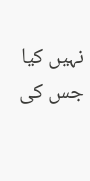نہیں کیا جس کی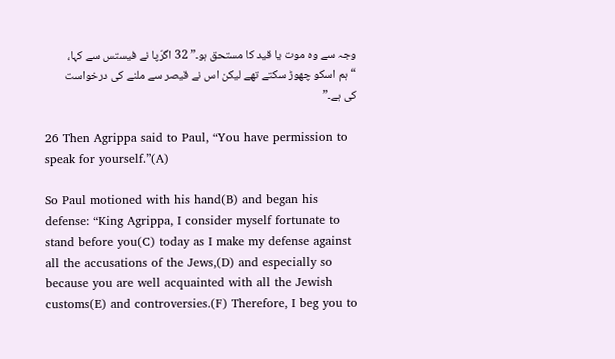وجہ سے وہ موت یا قید کا مستحق ہو۔” 32 اگرّپا نے فیستس سے کہا، “ہم اسکو چھوڑ سکتے تھے لیکن اس نے قیصر سے ملنے کی درخواست کی ہے۔”

26 Then Agrippa said to Paul, “You have permission to speak for yourself.”(A)

So Paul motioned with his hand(B) and began his defense: “King Agrippa, I consider myself fortunate to stand before you(C) today as I make my defense against all the accusations of the Jews,(D) and especially so because you are well acquainted with all the Jewish customs(E) and controversies.(F) Therefore, I beg you to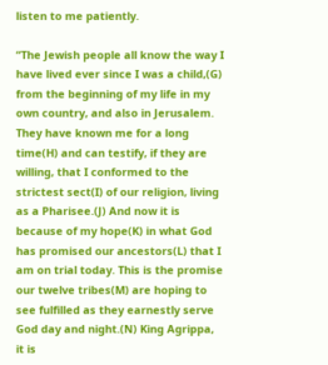listen to me patiently.

“The Jewish people all know the way I have lived ever since I was a child,(G) from the beginning of my life in my own country, and also in Jerusalem. They have known me for a long time(H) and can testify, if they are willing, that I conformed to the strictest sect(I) of our religion, living as a Pharisee.(J) And now it is because of my hope(K) in what God has promised our ancestors(L) that I am on trial today. This is the promise our twelve tribes(M) are hoping to see fulfilled as they earnestly serve God day and night.(N) King Agrippa, it is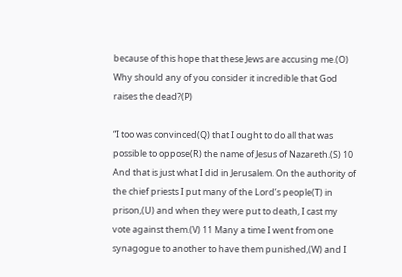because of this hope that these Jews are accusing me.(O) Why should any of you consider it incredible that God raises the dead?(P)

“I too was convinced(Q) that I ought to do all that was possible to oppose(R) the name of Jesus of Nazareth.(S) 10 And that is just what I did in Jerusalem. On the authority of the chief priests I put many of the Lord’s people(T) in prison,(U) and when they were put to death, I cast my vote against them.(V) 11 Many a time I went from one synagogue to another to have them punished,(W) and I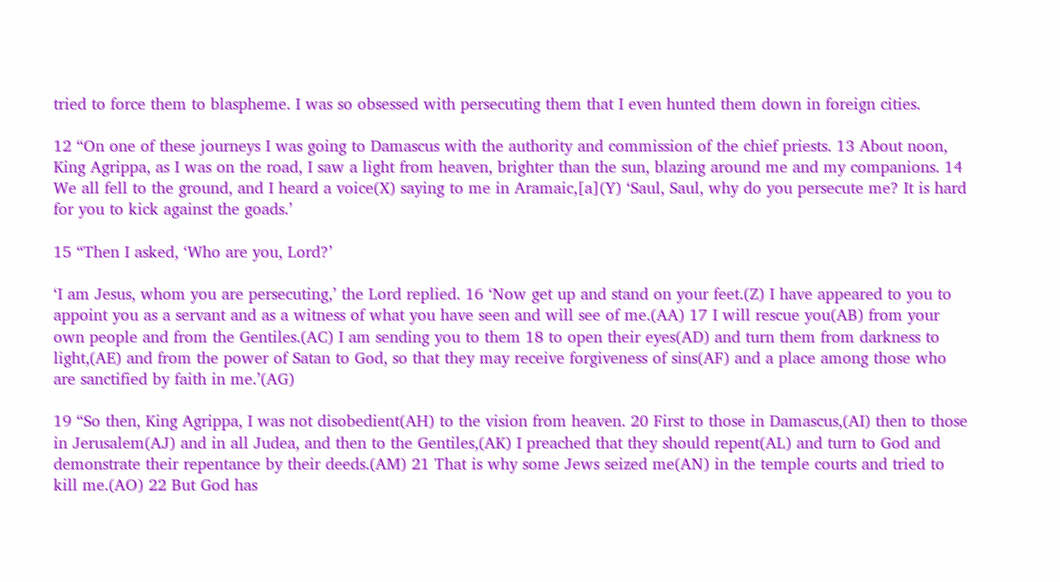tried to force them to blaspheme. I was so obsessed with persecuting them that I even hunted them down in foreign cities.

12 “On one of these journeys I was going to Damascus with the authority and commission of the chief priests. 13 About noon, King Agrippa, as I was on the road, I saw a light from heaven, brighter than the sun, blazing around me and my companions. 14 We all fell to the ground, and I heard a voice(X) saying to me in Aramaic,[a](Y) ‘Saul, Saul, why do you persecute me? It is hard for you to kick against the goads.’

15 “Then I asked, ‘Who are you, Lord?’

‘I am Jesus, whom you are persecuting,’ the Lord replied. 16 ‘Now get up and stand on your feet.(Z) I have appeared to you to appoint you as a servant and as a witness of what you have seen and will see of me.(AA) 17 I will rescue you(AB) from your own people and from the Gentiles.(AC) I am sending you to them 18 to open their eyes(AD) and turn them from darkness to light,(AE) and from the power of Satan to God, so that they may receive forgiveness of sins(AF) and a place among those who are sanctified by faith in me.’(AG)

19 “So then, King Agrippa, I was not disobedient(AH) to the vision from heaven. 20 First to those in Damascus,(AI) then to those in Jerusalem(AJ) and in all Judea, and then to the Gentiles,(AK) I preached that they should repent(AL) and turn to God and demonstrate their repentance by their deeds.(AM) 21 That is why some Jews seized me(AN) in the temple courts and tried to kill me.(AO) 22 But God has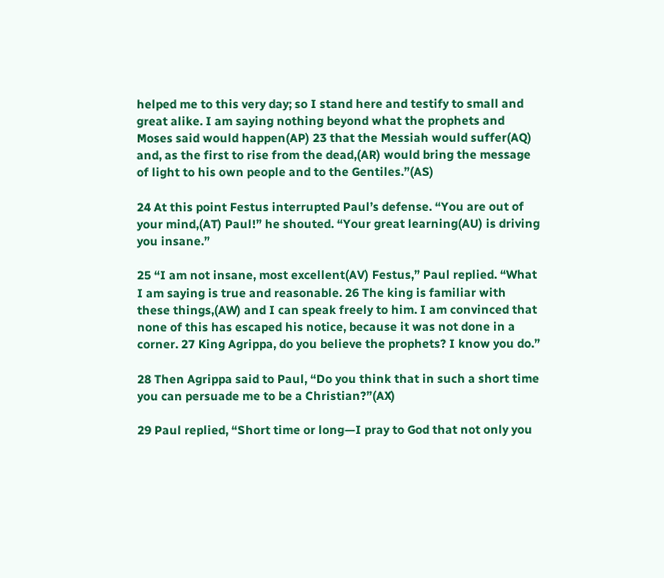helped me to this very day; so I stand here and testify to small and great alike. I am saying nothing beyond what the prophets and Moses said would happen(AP) 23 that the Messiah would suffer(AQ) and, as the first to rise from the dead,(AR) would bring the message of light to his own people and to the Gentiles.”(AS)

24 At this point Festus interrupted Paul’s defense. “You are out of your mind,(AT) Paul!” he shouted. “Your great learning(AU) is driving you insane.”

25 “I am not insane, most excellent(AV) Festus,” Paul replied. “What I am saying is true and reasonable. 26 The king is familiar with these things,(AW) and I can speak freely to him. I am convinced that none of this has escaped his notice, because it was not done in a corner. 27 King Agrippa, do you believe the prophets? I know you do.”

28 Then Agrippa said to Paul, “Do you think that in such a short time you can persuade me to be a Christian?”(AX)

29 Paul replied, “Short time or long—I pray to God that not only you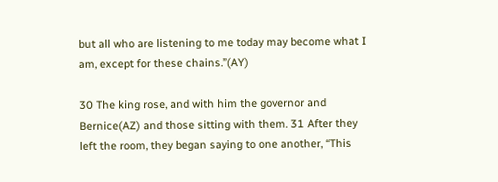but all who are listening to me today may become what I am, except for these chains.”(AY)

30 The king rose, and with him the governor and Bernice(AZ) and those sitting with them. 31 After they left the room, they began saying to one another, “This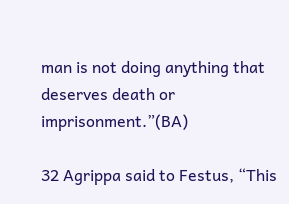man is not doing anything that deserves death or imprisonment.”(BA)

32 Agrippa said to Festus, “This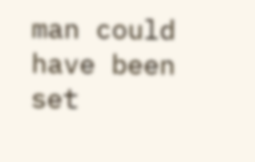man could have been set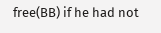free(BB) if he had not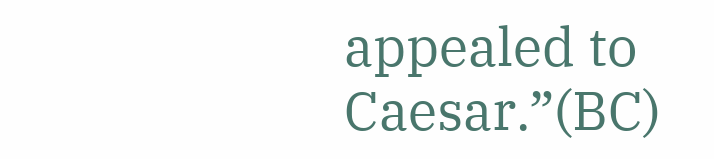appealed to Caesar.”(BC)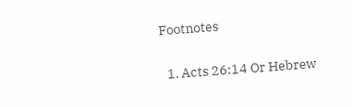Footnotes

  1. Acts 26:14 Or Hebrew